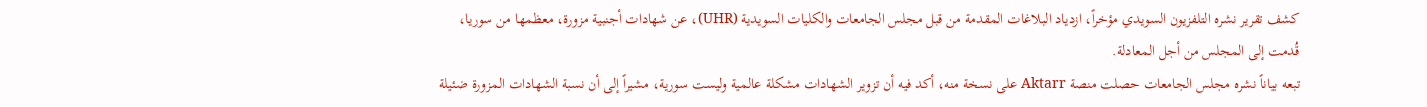كشف تقرير نشره التلفزيون السويدي مؤخراً، ازدياد البلاغات المقدمة من قبل مجلس الجامعات والكليات السويدية (UHR)، عن شهادات أجنبية مزورة، معظمها من سوريا، قُدمت إلى المجلس من أجل المعادلة.
تبعه بياناً نشره مجلس الجامعات حصلت منصة Aktarr على نسخة منه، أكد فيه أن تزوير الشهادات مشكلة عالمية وليست سورية، مشيراً إلى أن نسبة الشهادات المزورة ضئيلة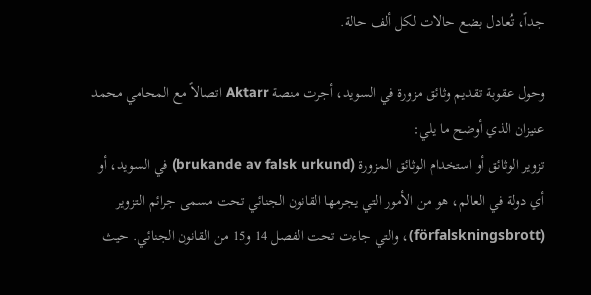جداً، تُعادل بضع حالات لكل ألف حالة.

وحول عقوبة تقديم وثائق مزورة في السويد، أجرت منصة Aktarr اتصالاً مع المحامي محمد عنيزان الذي أوضح ما يلي:
تزوير الوثائق أو استخدام الوثائق المزورة (brukande av falsk urkund) في السويد، أو أي دولة في العالم، هو من الأمور التي يجرمها القانون الجنائي تحت مسمى جرائم التزوير (förfalskningsbrott)، والتي جاءت تحت الفصل 14 و15 من القانون الجنائي. حيث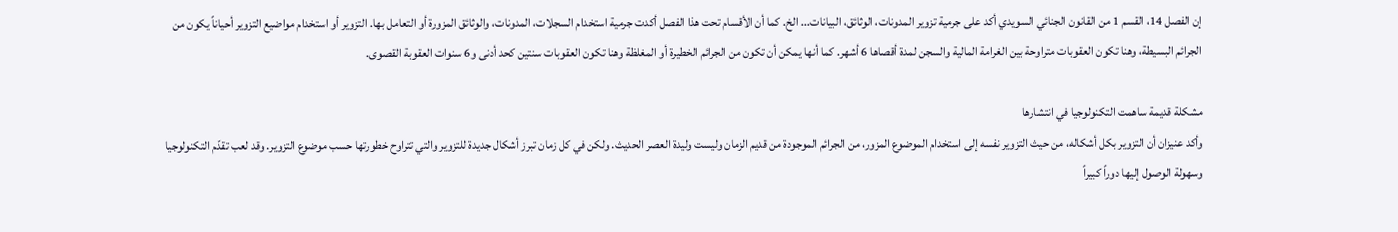إن الفصل 14، القسم 1 من القانون الجنائي السويدي أكد على جرمية تزوير المدونات، الوثائق، البيانات... الخ. كما أن الأقسام تحت هذا الفصل أكدت جرمية استخدام السجلات، المدونات، والوثائق المزورة أو التعامل بها. التزوير أو استخدام مواضيع التزوير أحياناً يكون من الجرائم البسيطة، وهنا تكون العقوبات متراوحة بين الغرامة المالية والسجن لمدة أقصاها 6 أشهر. كما أنها يمكن أن تكون من الجرائم الخطيرة أو المغلظة وهنا تكون العقوبات سنتين كحد أدنى و6 سنوات العقوبة القصوى.

مشكلة قديمة ساهمت التكنولوجيا في انتشارها
وأكد عنيزان أن التزوير بكل أشكاله، من حيث التزوير نفسه إلى استخدام الموضوع المزور، من الجرائم الموجودة من قديم الزمان وليست وليدة العصر الحديث. ولكن في كل زمان تبرز أشكال جديدة للتزوير والتي تتراوح خطورتها حسب موضوع التزوير. وقد لعب تقدّم التكنولوجيا وسهولة الوصول إليها دوراً كبيراً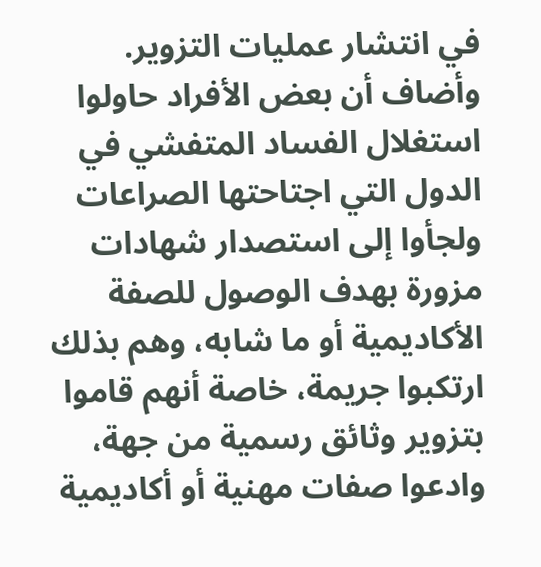في انتشار عمليات التزوير.
وأضاف أن بعض الأفراد حاولوا استغلال الفساد المتفشي في الدول التي اجتاحتها الصراعات ولجأوا إلى استصدار شهادات مزورة بهدف الوصول للصفة الأكاديمية أو ما شابه، وهم بذلك ارتكبوا جريمة، خاصة أنهم قاموا بتزوير وثائق رسمية من جهة، وادعوا صفات مهنية أو أكاديمية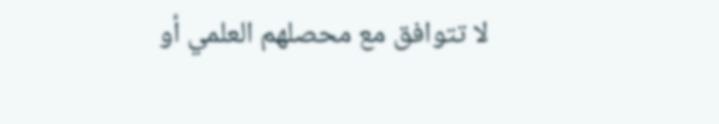لا تتوافق مع محصلهم العلمي أو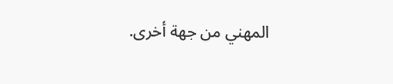المهني من جهة أخرى.